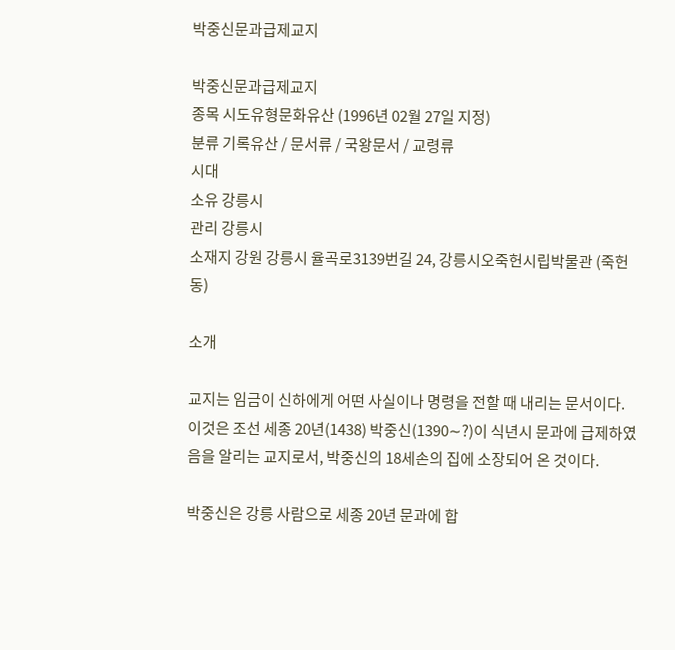박중신문과급제교지

박중신문과급제교지
종목 시도유형문화유산 (1996년 02월 27일 지정)
분류 기록유산 / 문서류 / 국왕문서 / 교령류
시대
소유 강릉시
관리 강릉시
소재지 강원 강릉시 율곡로3139번길 24, 강릉시오죽헌시립박물관 (죽헌동)

소개

교지는 임금이 신하에게 어떤 사실이나 명령을 전할 때 내리는 문서이다. 이것은 조선 세종 20년(1438) 박중신(1390∼?)이 식년시 문과에 급제하였음을 알리는 교지로서, 박중신의 18세손의 집에 소장되어 온 것이다.

박중신은 강릉 사람으로 세종 20년 문과에 합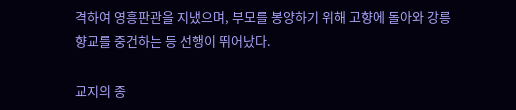격하여 영흥판관을 지냈으며, 부모를 봉양하기 위해 고향에 돌아와 강릉향교를 중건하는 등 선행이 뛰어났다.

교지의 종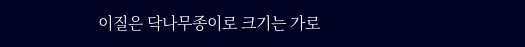이질은 닥나무종이로 크기는 가로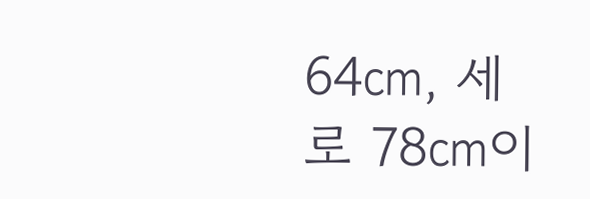64㎝, 세로 78㎝이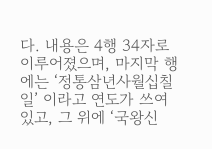다. 내용은 4행 34자로 이루어졌으며, 마지막 행에는 ‘정통삼년사월십칠일’ 이라고 연도가 쓰여 있고, 그 위에 ‘국왕신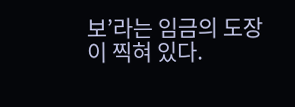보’라는 임금의 도장이 찍혀 있다.